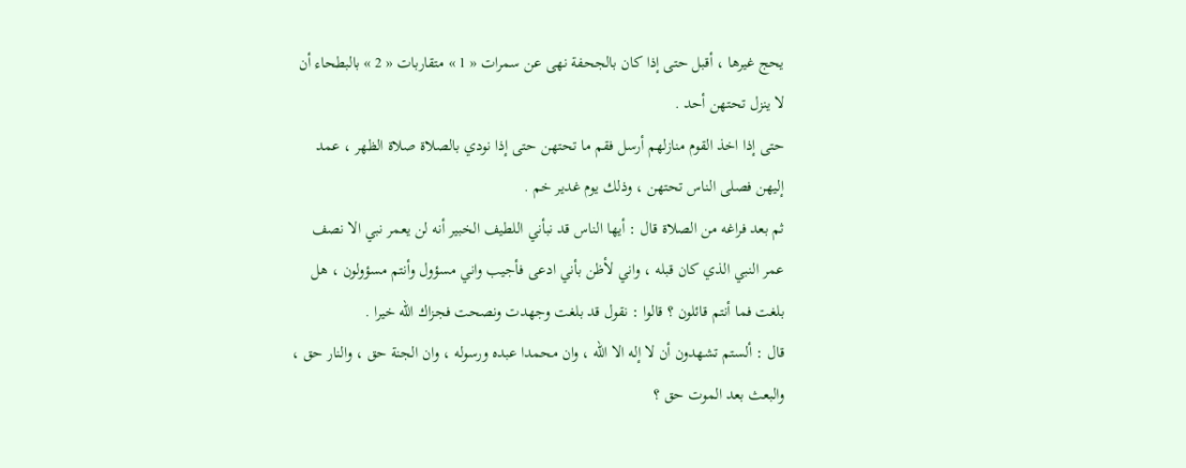يحج غيرها ، أقبل حتى إذا كان بالجحفة نهى عن سمرات « 1 » متقاربات « 2 » بالبطحاء أن لا ينزل تحتهن أحد .
حتى إذا اخذ القوم منازلهم أرسل فقم ما تحتهن حتى إذا نودي بالصلاة صلاة الظهر ، عمد إليهن فصلى الناس تحتهن ، وذلك يوم غدير خم .
ثم بعد فراغه من الصلاة قال : أيها الناس قد نبأني اللطيف الخبير أنه لن يعمر نبي الا نصف عمر النبي الذي كان قبله ، واني لأظن بأني ادعى فأجيب واني مسؤول وأنتم مسؤولون ، هل بلغت فما أنتم قائلون ؟ قالوا : نقول قد بلغت وجهدت ونصحت فجزاك اللّه خيرا .
قال : ألستم تشهدون أن لا إله الا اللّه ، وان محمدا عبده ورسوله ، وان الجنة حق ، والنار حق ، والبعث بعد الموت حق ؟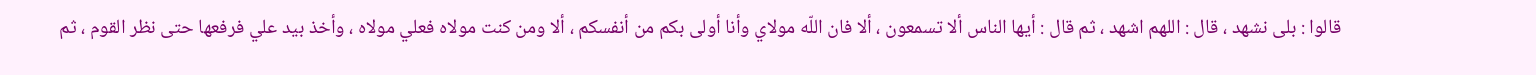قالوا : بلى نشهد ، قال : اللهم اشهد ، ثم قال : أيها الناس ألا تسمعون ، ألا فان اللّه مولاي وأنا أولى بكم من أنفسكم ، ألا ومن كنت مولاه فعلي مولاه ، وأخذ بيد علي فرفعها حتى نظر القوم ، ثم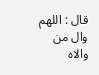قال : اللهم وال من والاه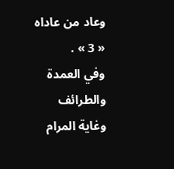وعاد من عاداه « 3 » .
وفي العمدة والطرائف وغاية المرام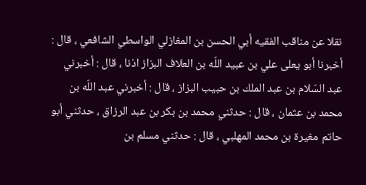نقلا عن مناقب الفقيه أبي الحسن بن المغازلي الواسطي الشافعي ، قال : أخبرنا أبو يعلى علي بن عبيد اللّه بن العلاف البزاز اذنا ، قال : أخبرني عبد السّلام بن عبد الملك بن حبيب البزاز ، قال : أخبرني عبد اللّه بن محمد بن عثمان ، قال : حدثني محمد بن بكر بن عبد الرزاق ، حدثني أبو حاتم مغيرة بن محمد المهلبي ، قال : حدثني مسلم بن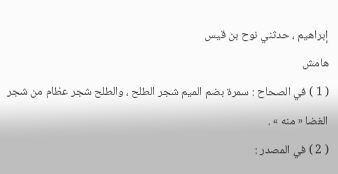إبراهيم ، حدثني نوح بن قيس
هامش
( 1 ) في الصحاح : سمرة بضم الميم شجر الطلح ، والطلح شجر عظام من شجر الغضا « منه » .
( 2 ) في المصدر :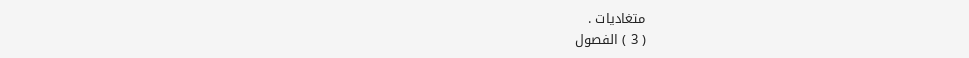متغاديات .
( 3 ) الفصول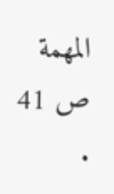المهمة ص 41 .